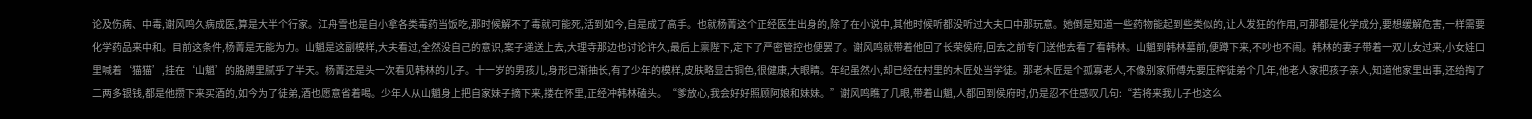论及伤病、中毒,谢风鸣久病成医,算是大半个行家。江舟雪也是自小拿各类毒药当饭吃,那时候解不了毒就可能死,活到如今,自是成了高手。也就杨菁这个正经医生出身的,除了在小说中,其他时候听都没听过大夫口中那玩意。她倒是知道一些药物能起到些类似的,让人发狂的作用,可那都是化学成分,要想缓解危害,一样需要化学药品来中和。目前这条件,杨菁是无能为力。山魈是这副模样,大夫看过,全然没自己的意识,案子递送上去,大理寺那边也讨论许久,最后上禀陛下,定下了严密管控也便罢了。谢风鸣就带着他回了长荣侯府,回去之前专门送他去看了看韩林。山魈到韩林墓前,便蹲下来,不吵也不闹。韩林的妻子带着一双儿女过来,小女娃口里喊着‘猫猫’,挂在‘山魈’的胳膊里腻乎了半天。杨菁还是头一次看见韩林的儿子。十一岁的男孩儿,身形已渐抽长,有了少年的模样,皮肤略显古铜色,很健康,大眼睛。年纪虽然小,却已经在村里的木匠处当学徒。那老木匠是个孤寡老人,不像别家师傅先要压榨徒弟个几年,他老人家把孩子亲人,知道他家里出事,还给掏了二两多银钱,都是他攒下来买酒的,如今为了徒弟,酒也愿意省着喝。少年人从山魈身上把自家妹子摘下来,搂在怀里,正经冲韩林磕头。“爹放心,我会好好照顾阿娘和妹妹。”谢风鸣瞧了几眼,带着山魈,人都回到侯府时,仍是忍不住感叹几句:“若将来我儿子也这么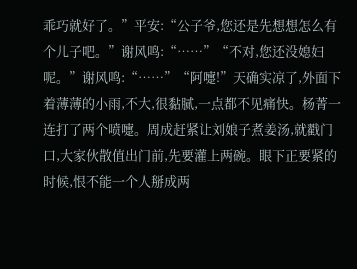乖巧就好了。”平安:“公子爷,您还是先想想怎么有个儿子吧。”谢风鸣:“……”“不对,您还没媳妇呢。”谢风鸣:“……”“阿嚏!”天确实凉了,外面下着薄薄的小雨,不大,很黏腻,一点都不见痛快。杨菁一连打了两个喷嚏。周成赶紧让刘娘子煮姜汤,就戳门口,大家伙散值出门前,先要灌上两碗。眼下正要紧的时候,恨不能一个人掰成两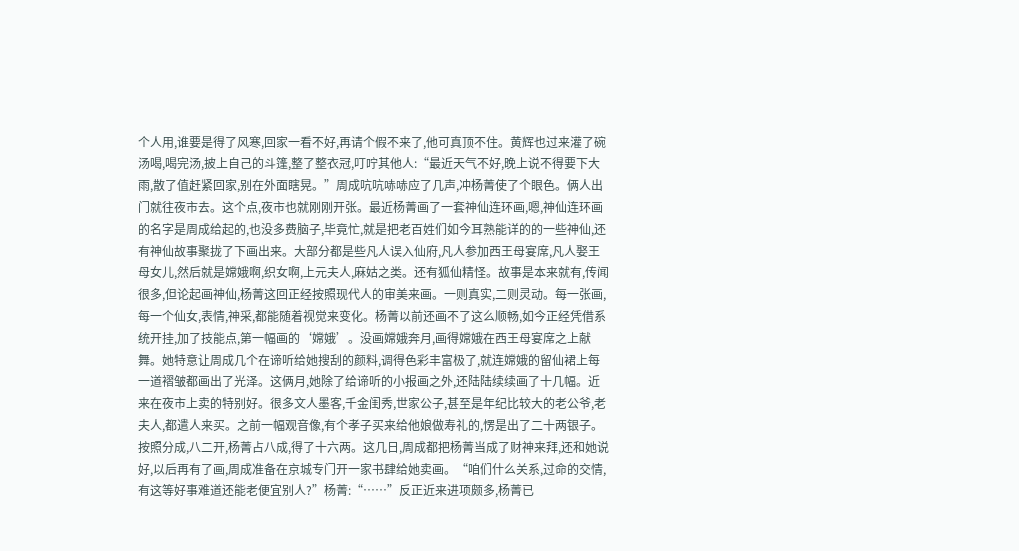个人用,谁要是得了风寒,回家一看不好,再请个假不来了,他可真顶不住。黄辉也过来灌了碗汤喝,喝完汤,披上自己的斗篷,整了整衣冠,叮咛其他人:“最近天气不好,晚上说不得要下大雨,散了值赶紧回家,别在外面瞎晃。”周成吭吭哧哧应了几声,冲杨菁使了个眼色。俩人出门就往夜市去。这个点,夜市也就刚刚开张。最近杨菁画了一套神仙连环画,嗯,神仙连环画的名字是周成给起的,也没多费脑子,毕竟忙,就是把老百姓们如今耳熟能详的的一些神仙,还有神仙故事聚拢了下画出来。大部分都是些凡人误入仙府,凡人参加西王母宴席,凡人娶王母女儿,然后就是嫦娥啊,织女啊,上元夫人,麻姑之类。还有狐仙精怪。故事是本来就有,传闻很多,但论起画神仙,杨菁这回正经按照现代人的审美来画。一则真实,二则灵动。每一张画,每一个仙女,表情,神采,都能随着视觉来变化。杨菁以前还画不了这么顺畅,如今正经凭借系统开挂,加了技能点,第一幅画的‘嫦娥’。没画嫦娥奔月,画得嫦娥在西王母宴席之上献舞。她特意让周成几个在谛听给她搜刮的颜料,调得色彩丰富极了,就连嫦娥的留仙裙上每一道褶皱都画出了光泽。这俩月,她除了给谛听的小报画之外,还陆陆续续画了十几幅。近来在夜市上卖的特别好。很多文人墨客,千金闺秀,世家公子,甚至是年纪比较大的老公爷,老夫人,都遣人来买。之前一幅观音像,有个孝子买来给他娘做寿礼的,愣是出了二十两银子。按照分成,八二开,杨菁占八成,得了十六两。这几日,周成都把杨菁当成了财神来拜,还和她说好,以后再有了画,周成准备在京城专门开一家书肆给她卖画。“咱们什么关系,过命的交情,有这等好事难道还能老便宜别人?”杨菁:“……”反正近来进项颇多,杨菁已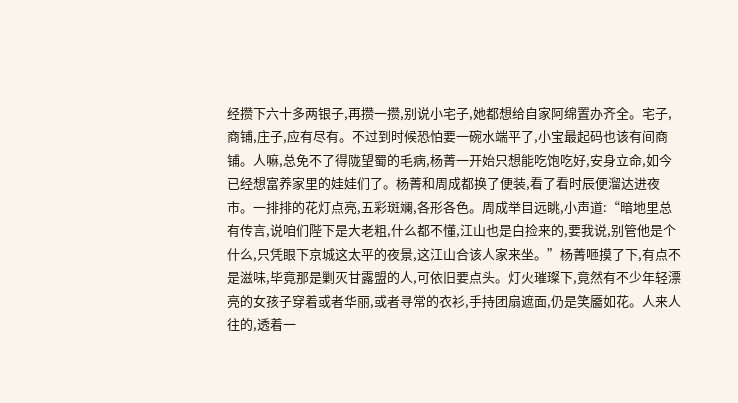经攒下六十多两银子,再攒一攒,别说小宅子,她都想给自家阿绵置办齐全。宅子,商铺,庄子,应有尽有。不过到时候恐怕要一碗水端平了,小宝最起码也该有间商铺。人嘛,总免不了得陇望蜀的毛病,杨菁一开始只想能吃饱吃好,安身立命,如今已经想富养家里的娃娃们了。杨菁和周成都换了便装,看了看时辰便溜达进夜市。一排排的花灯点亮,五彩斑斓,各形各色。周成举目远眺,小声道:“暗地里总有传言,说咱们陛下是大老粗,什么都不懂,江山也是白捡来的,要我说,别管他是个什么,只凭眼下京城这太平的夜景,这江山合该人家来坐。”杨菁咂摸了下,有点不是滋味,毕竟那是剿灭甘露盟的人,可依旧要点头。灯火璀璨下,竟然有不少年轻漂亮的女孩子穿着或者华丽,或者寻常的衣衫,手持团扇遮面,仍是笑靥如花。人来人往的,透着一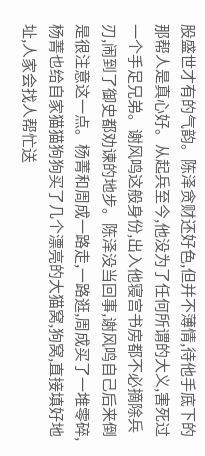股盛世才有的气韵。陈泽贪财还好色,但并不薄情,待他手底下的那帮人是真心好。从起兵至今,他没为了任何所谓的大义,害死过一个手足兄弟。谢风鸣这般身份,出入他寝宫书房都不必摘除兵刃,闹到了御史都劝谏的地步。陈泽没当回事,谢风鸣自己后来倒是很注意这一点。杨菁和周成一路走,一路逛,周成买了一堆零碎,杨菁也给自家猫猫狗狗买了几个漂亮的大猫窝,狗窝,直接填好地址,人家会找人帮忙送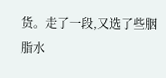货。走了一段,又选了些胭脂水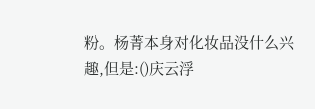粉。杨菁本身对化妆品没什么兴趣,但是:()庆云浮